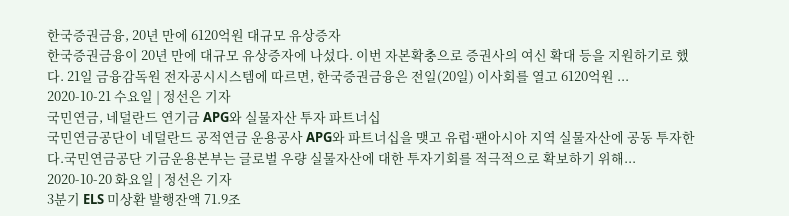한국증권금융, 20년 만에 6120억원 대규모 유상증자
한국증권금융이 20년 만에 대규모 유상증자에 나섰다. 이번 자본확충으로 증권사의 여신 확대 등을 지원하기로 했다. 21일 금융감독원 전자공시시스템에 따르면, 한국증권금융은 전일(20일) 이사회를 열고 6120억원 ...
2020-10-21 수요일 | 정선은 기자
국민연금, 네덜란드 연기금 APG와 실물자산 투자 파트너십
국민연금공단이 네덜란드 공적연금 운용공사 APG와 파트너십을 맺고 유럽·팬아시아 지역 실물자산에 공동 투자한다.국민연금공단 기금운용본부는 글로벌 우량 실물자산에 대한 투자기회를 적극적으로 확보하기 위해...
2020-10-20 화요일 | 정선은 기자
3분기 ELS 미상환 발행잔액 71.9조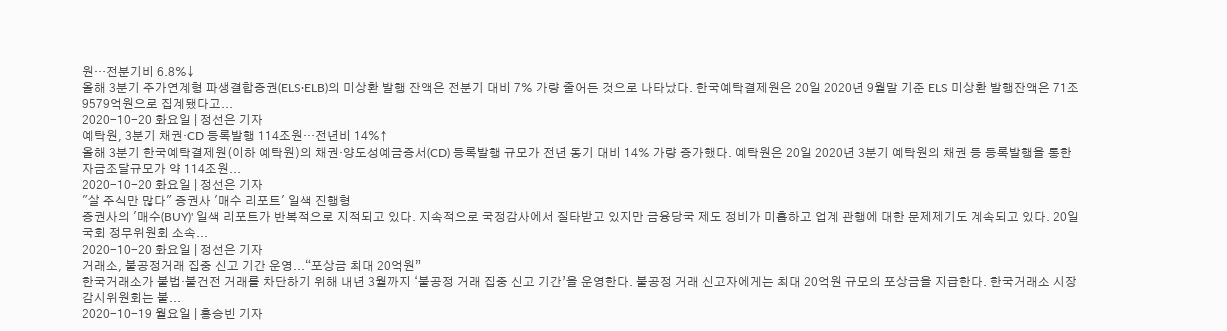원…전분기비 6.8%↓
올해 3분기 주가연계형 파생결합증권(ELS·ELB)의 미상환 발행 잔액은 전분기 대비 7% 가량 줄어든 것으로 나타났다. 한국예탁결제원은 20일 2020년 9월말 기준 ELS 미상환 발행잔액은 71조9579억원으로 집계됐다고...
2020-10-20 화요일 | 정선은 기자
예탁원, 3분기 채권·CD 등록발행 114조원…전년비 14%↑
올해 3분기 한국예탁결제원(이하 예탁원)의 채권·양도성예금증서(CD) 등록발행 규모가 전년 동기 대비 14% 가량 증가했다. 예탁원은 20일 2020년 3분기 예탁원의 채권 등 등록발행을 통한 자금조달규모가 약 114조원...
2020-10-20 화요일 | 정선은 기자
"살 주식만 많다" 증권사 '매수 리포트' 일색 진행형
증권사의 '매수(BUY)' 일색 리포트가 반복적으로 지적되고 있다. 지속적으로 국정감사에서 질타받고 있지만 금융당국 제도 정비가 미흡하고 업계 관행에 대한 문제제기도 계속되고 있다. 20일 국회 정무위원회 소속...
2020-10-20 화요일 | 정선은 기자
거래소, 불공정거래 집중 신고 기간 운영...“포상금 최대 20억원”
한국거래소가 불법·불건전 거래를 차단하기 위해 내년 3월까지 ‘불공정 거래 집중 신고 기간’을 운영한다. 불공정 거래 신고자에게는 최대 20억원 규모의 포상금을 지급한다. 한국거래소 시장감시위원회는 불...
2020-10-19 월요일 | 홍승빈 기자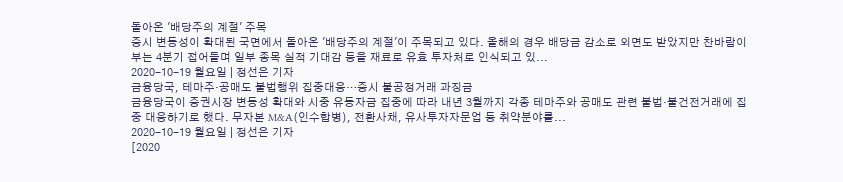돌아온 '배당주의 계절' 주목
증시 변동성이 확대된 국면에서 돌아온 '배당주의 계절'이 주목되고 있다. 올해의 경우 배당금 감소로 외면도 받았지만 찬바람이 부는 4분기 접어들며 일부 종목 실적 기대감 등을 재료로 유효 투자처로 인식되고 있...
2020-10-19 월요일 | 정선은 기자
금융당국, 테마주·공매도 불법행위 집중대응…증시 불공정거래 과징금
금융당국이 증권시장 변동성 확대와 시중 유동자금 집중에 따라 내년 3월까지 각종 테마주와 공매도 관련 불법·불건전거래에 집중 대응하기로 했다. 무자본 M&A(인수합병), 전환사채, 유사투자자문업 등 취약분야를...
2020-10-19 월요일 | 정선은 기자
[2020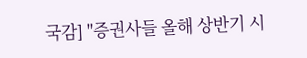국감] "증권사들 올해 상반기 시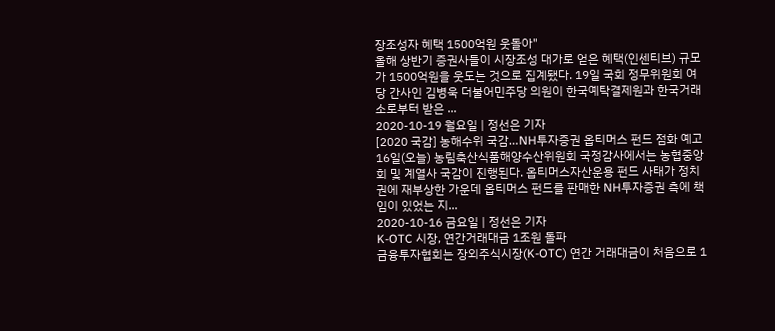장조성자 혜택 1500억원 웃돌아"
올해 상반기 증권사들이 시장조성 대가로 얻은 혜택(인센티브) 규모가 1500억원을 웃도는 것으로 집계됐다. 19일 국회 정무위원회 여당 간사인 김병욱 더불어민주당 의원이 한국예탁결제원과 한국거래소로부터 받은 ...
2020-10-19 월요일 | 정선은 기자
[2020 국감] 농해수위 국감…NH투자증권 옵티머스 펀드 점화 예고
16일(오늘) 농림축산식품해양수산위원회 국정감사에서는 농협중앙회 및 계열사 국감이 진행된다. 옵티머스자산운용 펀드 사태가 정치권에 재부상한 가운데 옵티머스 펀드를 판매한 NH투자증권 측에 책임이 있었는 지...
2020-10-16 금요일 | 정선은 기자
K-OTC 시장, 연간거래대금 1조원 돌파
금융투자협회는 장외주식시장(K-OTC) 연간 거래대금이 처음으로 1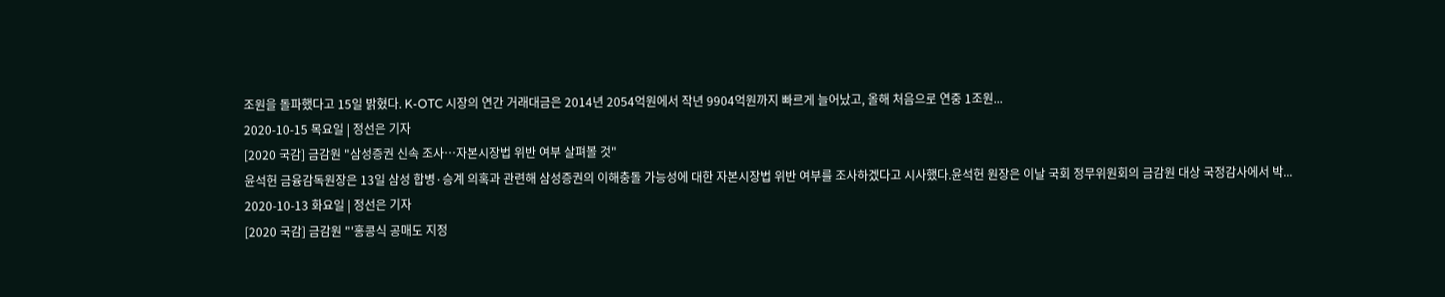조원을 돌파했다고 15일 밝혔다. K-OTC 시장의 연간 거래대금은 2014년 2054억원에서 작년 9904억원까지 빠르게 늘어났고, 올해 처음으로 연중 1조원...
2020-10-15 목요일 | 정선은 기자
[2020 국감] 금감원 "삼성증권 신속 조사…자본시장법 위반 여부 살펴볼 것"
윤석헌 금융감독원장은 13일 삼성 합병·승계 의혹과 관련해 삼성증권의 이해충돌 가능성에 대한 자본시장법 위반 여부를 조사하겠다고 시사했다.윤석헌 원장은 이날 국회 정무위원회의 금감원 대상 국정감사에서 박...
2020-10-13 화요일 | 정선은 기자
[2020 국감] 금감원 "'홍콩식 공매도 지정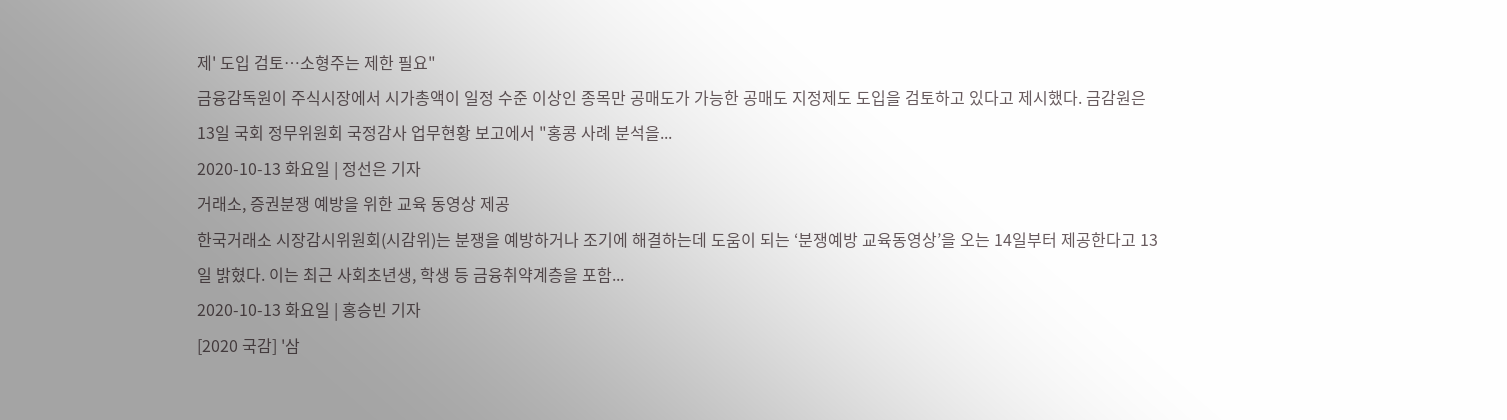제' 도입 검토…소형주는 제한 필요"
금융감독원이 주식시장에서 시가총액이 일정 수준 이상인 종목만 공매도가 가능한 공매도 지정제도 도입을 검토하고 있다고 제시했다. 금감원은 13일 국회 정무위원회 국정감사 업무현황 보고에서 "홍콩 사례 분석을...
2020-10-13 화요일 | 정선은 기자
거래소, 증권분쟁 예방을 위한 교육 동영상 제공
한국거래소 시장감시위원회(시감위)는 분쟁을 예방하거나 조기에 해결하는데 도움이 되는 ‘분쟁예방 교육동영상’을 오는 14일부터 제공한다고 13일 밝혔다. 이는 최근 사회초년생, 학생 등 금융취약계층을 포함...
2020-10-13 화요일 | 홍승빈 기자
[2020 국감] '삼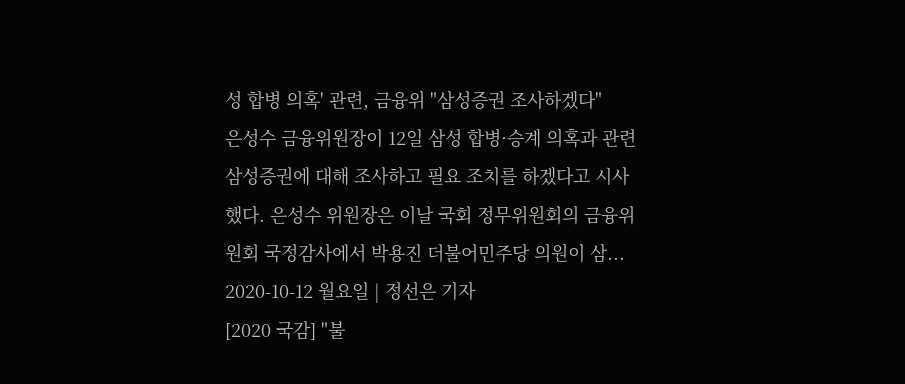성 합병 의혹' 관련, 금융위 "삼성증권 조사하겠다"
은성수 금융위원장이 12일 삼성 합병·승계 의혹과 관련 삼성증권에 대해 조사하고 필요 조치를 하겠다고 시사했다. 은성수 위원장은 이날 국회 정무위원회의 금융위원회 국정감사에서 박용진 더불어민주당 의원이 삼...
2020-10-12 월요일 | 정선은 기자
[2020 국감] "불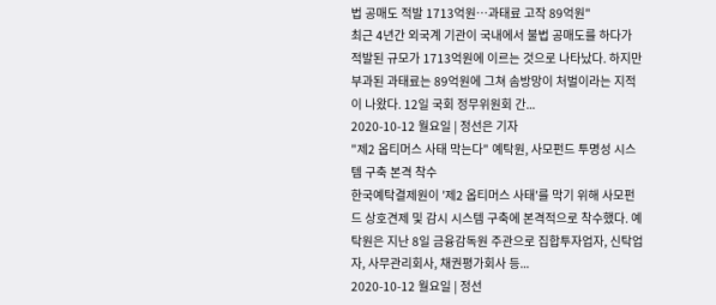법 공매도 적발 1713억원…과태료 고작 89억원"
최근 4년간 외국계 기관이 국내에서 불법 공매도를 하다가 적발된 규모가 1713억원에 이르는 것으로 나타났다. 하지만 부과된 과태료는 89억원에 그쳐 솜방망이 처벌이라는 지적이 나왔다. 12일 국회 정무위원회 간...
2020-10-12 월요일 | 정선은 기자
"제2 옵티머스 사태 막는다" 예탁원, 사모펀드 투명성 시스템 구축 본격 착수
한국예탁결제원이 '제2 옵티머스 사태'를 막기 위해 사모펀드 상호견제 및 감시 시스템 구축에 본격적으로 착수했다. 예탁원은 지난 8일 금융감독원 주관으로 집합투자업자, 신탁업자, 사무관리회사, 채권평가회사 등...
2020-10-12 월요일 | 정선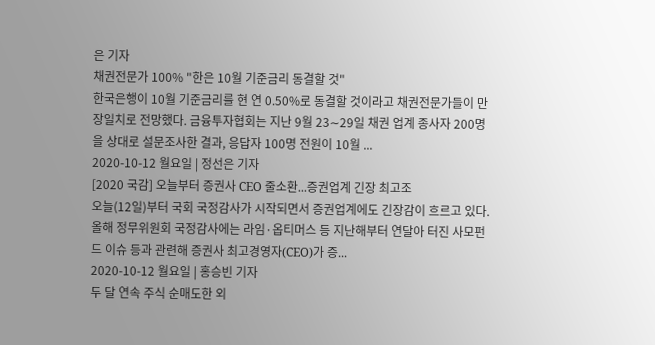은 기자
채권전문가 100% "한은 10월 기준금리 동결할 것"
한국은행이 10월 기준금리를 현 연 0.50%로 동결할 것이라고 채권전문가들이 만장일치로 전망했다. 금융투자협회는 지난 9월 23∼29일 채권 업계 종사자 200명을 상대로 설문조사한 결과, 응답자 100명 전원이 10월 ...
2020-10-12 월요일 | 정선은 기자
[2020 국감] 오늘부터 증권사 CEO 줄소환...증권업계 긴장 최고조
오늘(12일)부터 국회 국정감사가 시작되면서 증권업계에도 긴장감이 흐르고 있다. 올해 정무위원회 국정감사에는 라임·옵티머스 등 지난해부터 연달아 터진 사모펀드 이슈 등과 관련해 증권사 최고경영자(CEO)가 증...
2020-10-12 월요일 | 홍승빈 기자
두 달 연속 주식 순매도한 외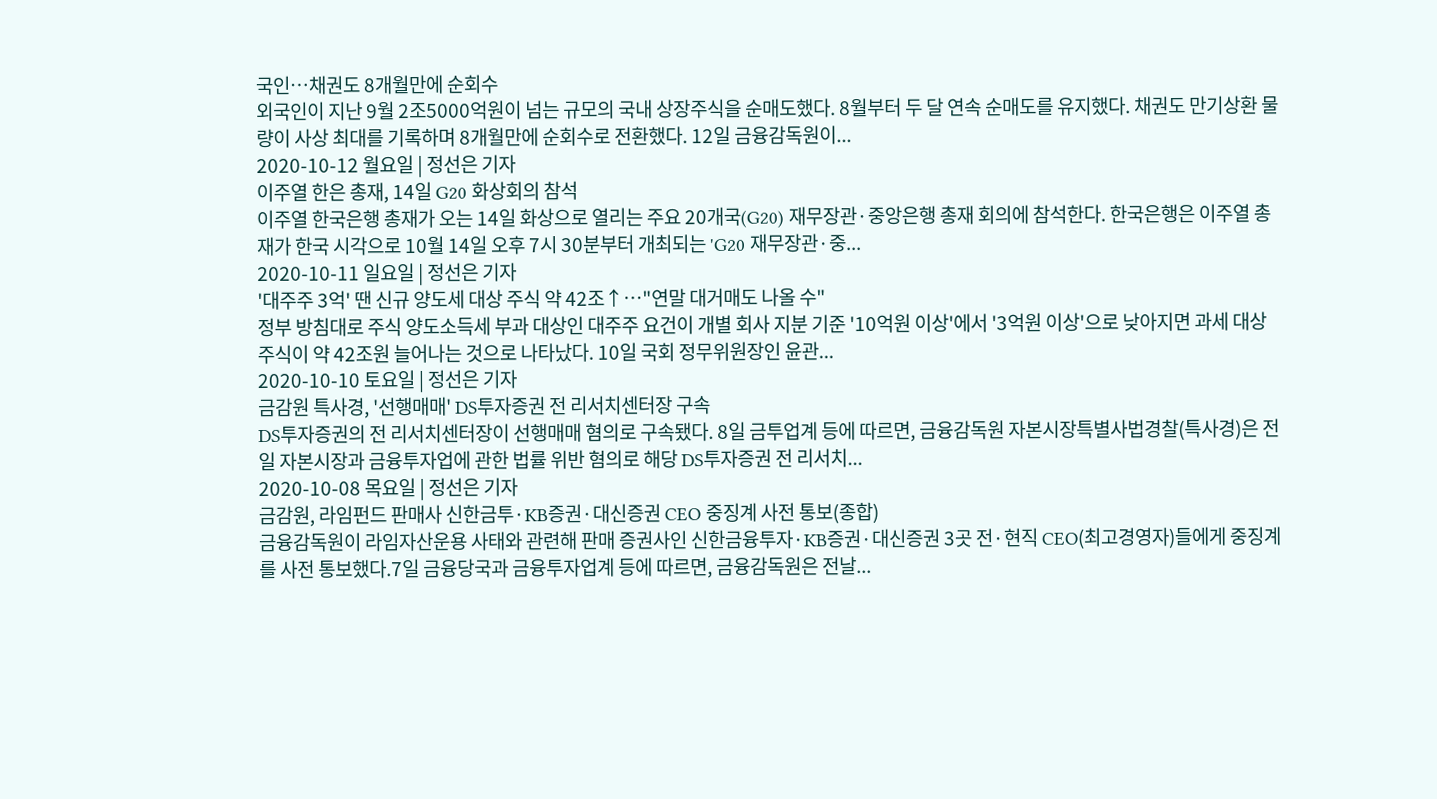국인…채권도 8개월만에 순회수
외국인이 지난 9월 2조5000억원이 넘는 규모의 국내 상장주식을 순매도했다. 8월부터 두 달 연속 순매도를 유지했다. 채권도 만기상환 물량이 사상 최대를 기록하며 8개월만에 순회수로 전환했다. 12일 금융감독원이...
2020-10-12 월요일 | 정선은 기자
이주열 한은 총재, 14일 G20 화상회의 참석
이주열 한국은행 총재가 오는 14일 화상으로 열리는 주요 20개국(G20) 재무장관·중앙은행 총재 회의에 참석한다. 한국은행은 이주열 총재가 한국 시각으로 10월 14일 오후 7시 30분부터 개최되는 'G20 재무장관·중...
2020-10-11 일요일 | 정선은 기자
'대주주 3억' 땐 신규 양도세 대상 주식 약 42조↑…"연말 대거매도 나올 수"
정부 방침대로 주식 양도소득세 부과 대상인 대주주 요건이 개별 회사 지분 기준 '10억원 이상'에서 '3억원 이상'으로 낮아지면 과세 대상 주식이 약 42조원 늘어나는 것으로 나타났다. 10일 국회 정무위원장인 윤관...
2020-10-10 토요일 | 정선은 기자
금감원 특사경, '선행매매' DS투자증권 전 리서치센터장 구속
DS투자증권의 전 리서치센터장이 선행매매 혐의로 구속됐다. 8일 금투업계 등에 따르면, 금융감독원 자본시장특별사법경찰(특사경)은 전일 자본시장과 금융투자업에 관한 법률 위반 혐의로 해당 DS투자증권 전 리서치...
2020-10-08 목요일 | 정선은 기자
금감원, 라임펀드 판매사 신한금투·KB증권·대신증권 CEO 중징계 사전 통보(종합)
금융감독원이 라임자산운용 사태와 관련해 판매 증권사인 신한금융투자·KB증권·대신증권 3곳 전·현직 CEO(최고경영자)들에게 중징계를 사전 통보했다.7일 금융당국과 금융투자업계 등에 따르면, 금융감독원은 전날...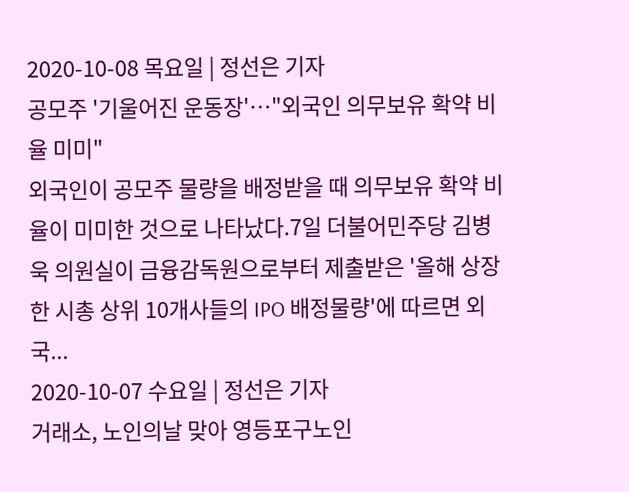2020-10-08 목요일 | 정선은 기자
공모주 '기울어진 운동장'…"외국인 의무보유 확약 비율 미미"
외국인이 공모주 물량을 배정받을 때 의무보유 확약 비율이 미미한 것으로 나타났다.7일 더불어민주당 김병욱 의원실이 금융감독원으로부터 제출받은 '올해 상장한 시총 상위 10개사들의 IPO 배정물량'에 따르면 외국...
2020-10-07 수요일 | 정선은 기자
거래소, 노인의날 맞아 영등포구노인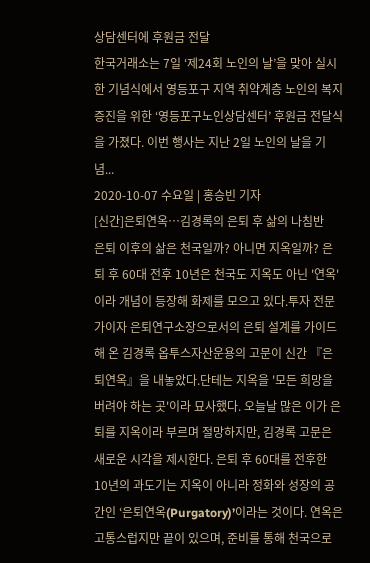상담센터에 후원금 전달
한국거래소는 7일 ‘제24회 노인의 날’을 맞아 실시한 기념식에서 영등포구 지역 취약계층 노인의 복지 증진을 위한 ‘영등포구노인상담센터’ 후원금 전달식을 가졌다. 이번 행사는 지난 2일 노인의 날을 기념...
2020-10-07 수요일 | 홍승빈 기자
[신간]은퇴연옥…김경록의 은퇴 후 삶의 나침반
은퇴 이후의 삶은 천국일까? 아니면 지옥일까? 은퇴 후 60대 전후 10년은 천국도 지옥도 아닌 '연옥'이라 개념이 등장해 화제를 모으고 있다.투자 전문가이자 은퇴연구소장으로서의 은퇴 설계를 가이드해 온 김경록 옵투스자산운용의 고문이 신간 『은퇴연옥』을 내놓았다.단테는 지옥을 '모든 희망을 버려야 하는 곳'이라 묘사했다. 오늘날 많은 이가 은퇴를 지옥이라 부르며 절망하지만, 김경록 고문은 새로운 시각을 제시한다. 은퇴 후 60대를 전후한 10년의 과도기는 지옥이 아니라 정화와 성장의 공간인 ‘은퇴연옥(Purgatory)’이라는 것이다. 연옥은 고통스럽지만 끝이 있으며, 준비를 통해 천국으로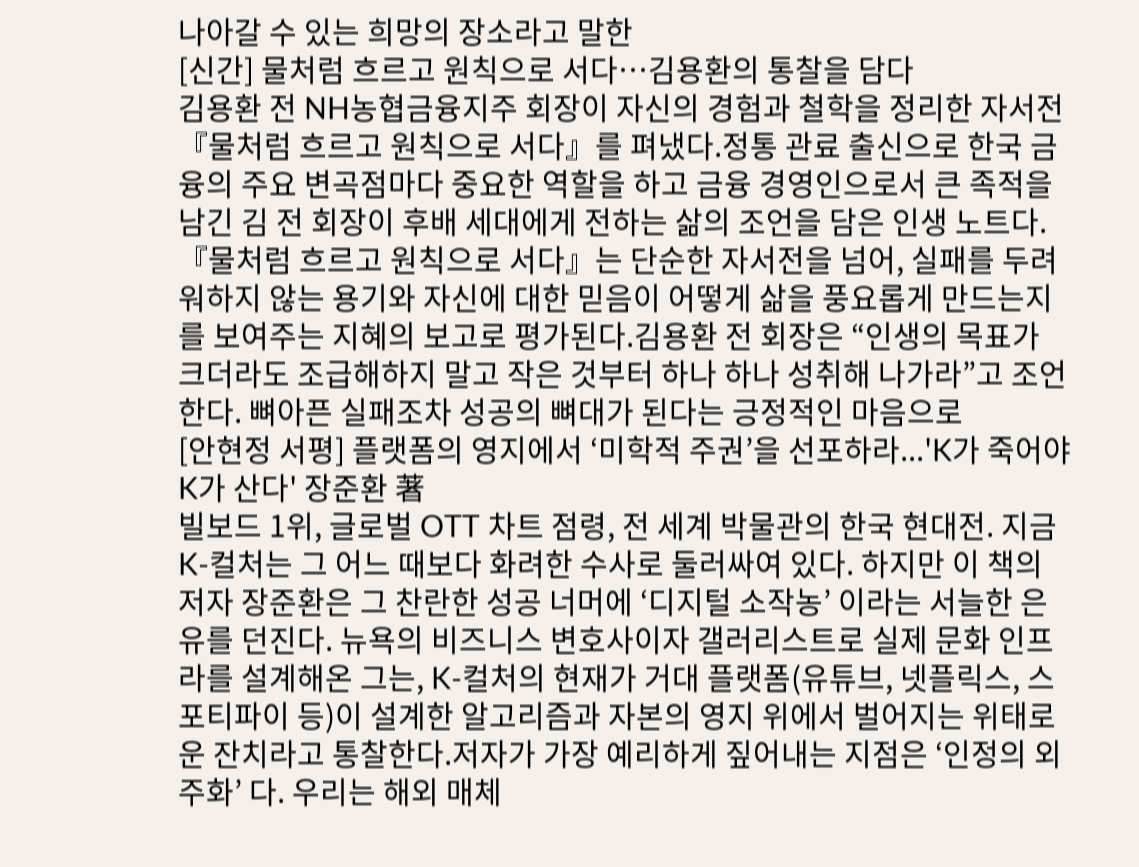나아갈 수 있는 희망의 장소라고 말한
[신간] 물처럼 흐르고 원칙으로 서다…김용환의 통찰을 담다
김용환 전 NH농협금융지주 회장이 자신의 경험과 철학을 정리한 자서전 『물처럼 흐르고 원칙으로 서다』를 펴냈다.정통 관료 출신으로 한국 금융의 주요 변곡점마다 중요한 역할을 하고 금융 경영인으로서 큰 족적을 남긴 김 전 회장이 후배 세대에게 전하는 삶의 조언을 담은 인생 노트다.『물처럼 흐르고 원칙으로 서다』는 단순한 자서전을 넘어, 실패를 두려워하지 않는 용기와 자신에 대한 믿음이 어떻게 삶을 풍요롭게 만드는지를 보여주는 지혜의 보고로 평가된다.김용환 전 회장은 “인생의 목표가 크더라도 조급해하지 말고 작은 것부터 하나 하나 성취해 나가라”고 조언한다. 뼈아픈 실패조차 성공의 뼈대가 된다는 긍정적인 마음으로
[안현정 서평] 플랫폼의 영지에서 ‘미학적 주권’을 선포하라...'K가 죽어야 K가 산다' 장준환 著
빌보드 1위, 글로벌 OTT 차트 점령, 전 세계 박물관의 한국 현대전. 지금 K-컬처는 그 어느 때보다 화려한 수사로 둘러싸여 있다. 하지만 이 책의 저자 장준환은 그 찬란한 성공 너머에 ‘디지털 소작농’ 이라는 서늘한 은유를 던진다. 뉴욕의 비즈니스 변호사이자 갤러리스트로 실제 문화 인프라를 설계해온 그는, K-컬처의 현재가 거대 플랫폼(유튜브, 넷플릭스, 스포티파이 등)이 설계한 알고리즘과 자본의 영지 위에서 벌어지는 위태로운 잔치라고 통찰한다.저자가 가장 예리하게 짚어내는 지점은 ‘인정의 외주화’ 다. 우리는 해외 매체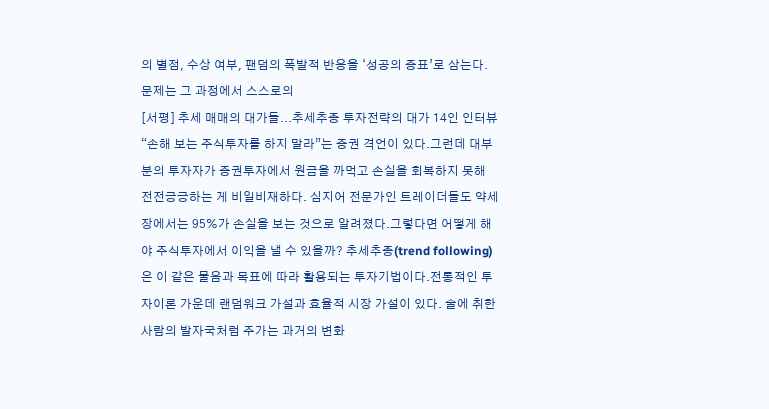의 별점, 수상 여부, 팬덤의 폭발적 반응을 ‘성공의 증표’로 삼는다. 문제는 그 과정에서 스스로의
[서평] 추세 매매의 대가들...추세추종 투자전략의 대가 14인 인터뷰
“손해 보는 주식투자를 하지 말라”는 증권 격언이 있다.그런데 대부분의 투자자가 증권투자에서 원금을 까먹고 손실을 회복하지 못해 전전긍긍하는 게 비일비재하다. 심지어 전문가인 트레이더들도 약세장에서는 95%가 손실을 보는 것으로 알려졌다.그렇다면 어떻게 해야 주식투자에서 이익을 낼 수 있을까? 추세추종(trend following)은 이 같은 물음과 목표에 따라 활용되는 투자기법이다.전통적인 투자이론 가운데 랜덤워크 가설과 효율적 시장 가설이 있다. 술에 취한 사람의 발자국처럼 주가는 과거의 변화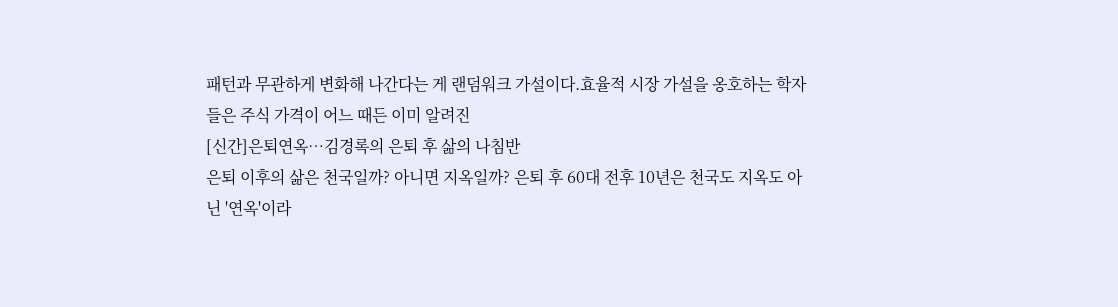패턴과 무관하게 변화해 나간다는 게 랜덤워크 가설이다.효율적 시장 가설을 옹호하는 학자들은 주식 가격이 어느 때든 이미 알려진
[신간]은퇴연옥…김경록의 은퇴 후 삶의 나침반
은퇴 이후의 삶은 천국일까? 아니면 지옥일까? 은퇴 후 60대 전후 10년은 천국도 지옥도 아닌 '연옥'이라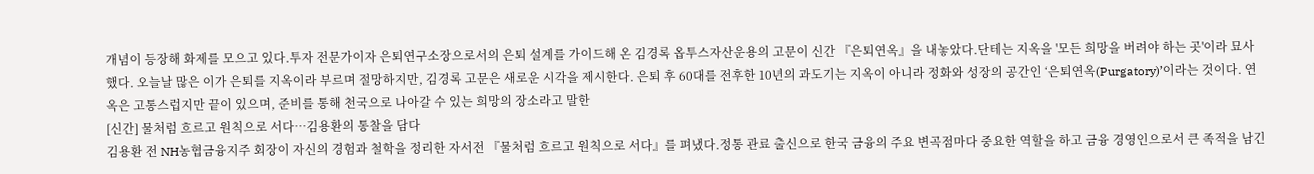개념이 등장해 화제를 모으고 있다.투자 전문가이자 은퇴연구소장으로서의 은퇴 설계를 가이드해 온 김경록 옵투스자산운용의 고문이 신간 『은퇴연옥』을 내놓았다.단테는 지옥을 '모든 희망을 버려야 하는 곳'이라 묘사했다. 오늘날 많은 이가 은퇴를 지옥이라 부르며 절망하지만, 김경록 고문은 새로운 시각을 제시한다. 은퇴 후 60대를 전후한 10년의 과도기는 지옥이 아니라 정화와 성장의 공간인 ‘은퇴연옥(Purgatory)’이라는 것이다. 연옥은 고통스럽지만 끝이 있으며, 준비를 통해 천국으로 나아갈 수 있는 희망의 장소라고 말한
[신간] 물처럼 흐르고 원칙으로 서다…김용환의 통찰을 담다
김용환 전 NH농협금융지주 회장이 자신의 경험과 철학을 정리한 자서전 『물처럼 흐르고 원칙으로 서다』를 펴냈다.정통 관료 출신으로 한국 금융의 주요 변곡점마다 중요한 역할을 하고 금융 경영인으로서 큰 족적을 남긴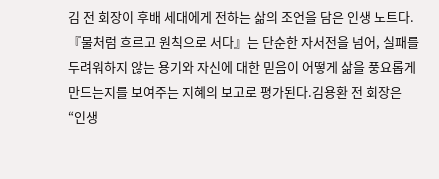김 전 회장이 후배 세대에게 전하는 삶의 조언을 담은 인생 노트다.『물처럼 흐르고 원칙으로 서다』는 단순한 자서전을 넘어, 실패를 두려워하지 않는 용기와 자신에 대한 믿음이 어떻게 삶을 풍요롭게 만드는지를 보여주는 지혜의 보고로 평가된다.김용환 전 회장은 “인생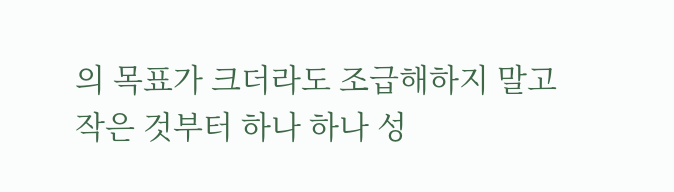의 목표가 크더라도 조급해하지 말고 작은 것부터 하나 하나 성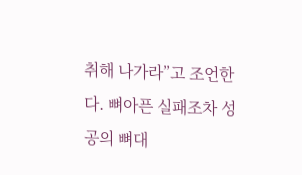취해 나가라”고 조언한다. 뼈아픈 실패조차 성공의 뼈대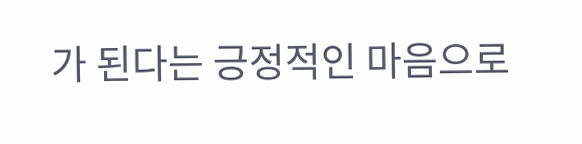가 된다는 긍정적인 마음으로